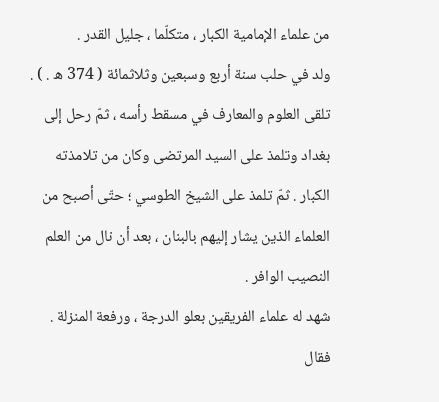من علماء الإمامية الكبار ، متكلّما ، جليل القدر .
ولد في حلب سنة أربع وسبعين وثلاثمائة ( 374 ه . ) . تلقى العلوم والمعارف في مسقط رأسه ، ثمّ رحل إلى بغداد وتلمذ على السيد المرتضى وكان من تلامذته الكبار . ثمّ تلمذ على الشيخ الطوسي ؛ حتّى أصبح من العلماء الذين يشار إليهم بالبنان ، بعد أن نال من العلم النصيب الوافر .
شهد له علماء الفريقين بعلو الدرجة ، ورفعة المنزلة . فقال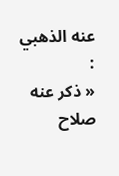عنه الذهبي :
« ذكر عنه صلاح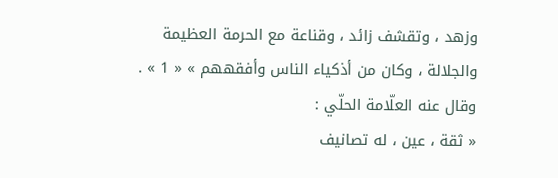وزهد ، وتقشف زائد ، وقناعة مع الحرمة العظيمة والجلالة ، وكان من أذكياء الناس وأفقههم » « 1 » .
وقال عنه العلّامة الحلّي :
« ثقة ، عين ، له تصانيف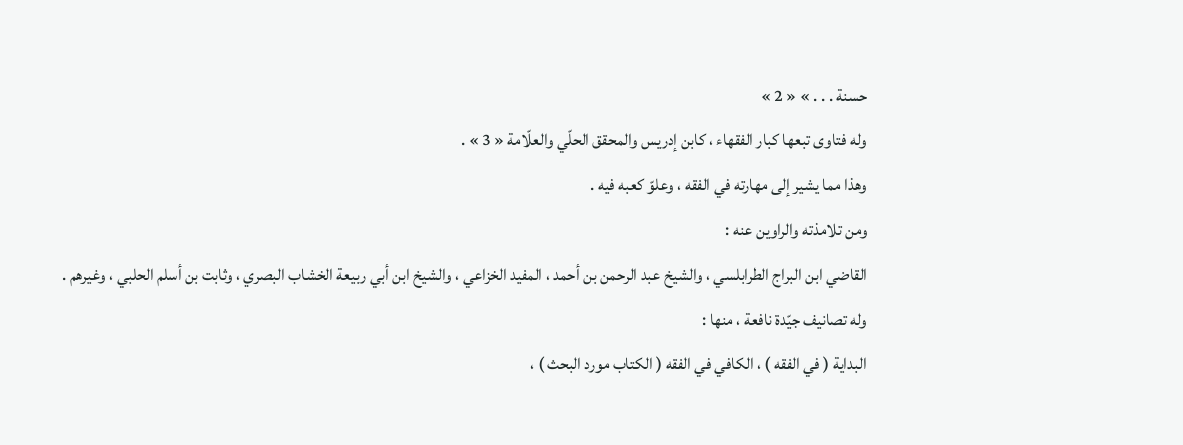حسنة . . . » « 2 »
وله فتاوى تبعها كبار الفقهاء ، كابن إدريس والمحقق الحلّي والعلّامة « 3 » .
وهذا مما يشير إلى مهارته في الفقه ، وعلوّ كعبه فيه .
ومن تلامذته والراوين عنه :
القاضي ابن البراج الطرابلسي ، والشيخ عبد الرحمن بن أحمد ، المفيد الخزاعي ، والشيخ ابن أبي ربيعة الخشاب البصري ، وثابت بن أسلم الحلبي ، وغيرهم .
وله تصانيف جيّدة نافعة ، منها :
البداية ( في الفقه ) ، الكافي في الفقه ( الكتاب مورد البحث ) ،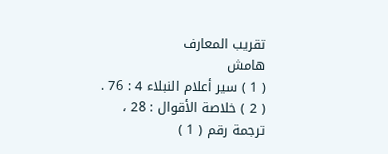تقريب المعارف
هامش
( 1 ) سير أعلام النبلاء 4 : 76 .
( 2 ) خلاصة الأقوال : 28 ، ترجمة رقم ( 1 )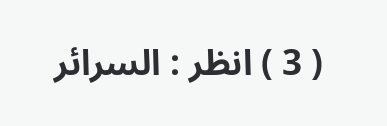( 3 ) انظر : السرائر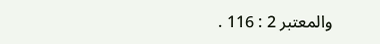والمعتبر 2 : 116 .